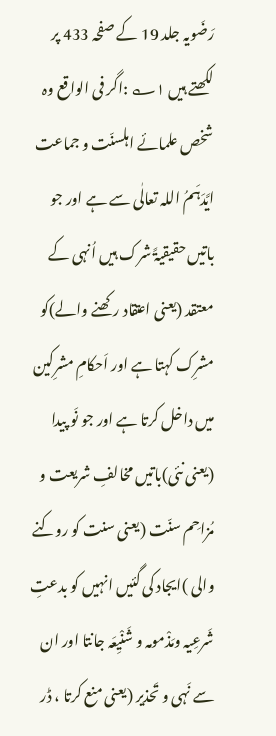رَضَویہ جلد 19 کے صفحہ 433 پر لکھتے ہیں ۱؎ :اگر فی الواقع وہ شخص علمائے اہلسنّت و جماعت ایَّدَہَمُ اللہ تعالٰی سے ہے اور جو باتیں حقیقیۃً شرک ہیں اُنہی کے معتقد (یعنی اعتقاد رکھنے والے)کو مشرِک کہتا ہے اور اَحکامِ مشرِکین میں داخل کرتا ہے اور جو نَو پیدا (یعنی نئی)باتیں مخالفِ شریعت و مُزاحِم سنّت (یعنی سنت کو روکنے والی )ایجاد کی گئیں انہیں کو بدعتِ شَرعِیہ ومَذْمومہ و شَنْیِعَہ جانتا اور ان سے نَہی و تَحذیر (یعنی منع کرتا ، ڈر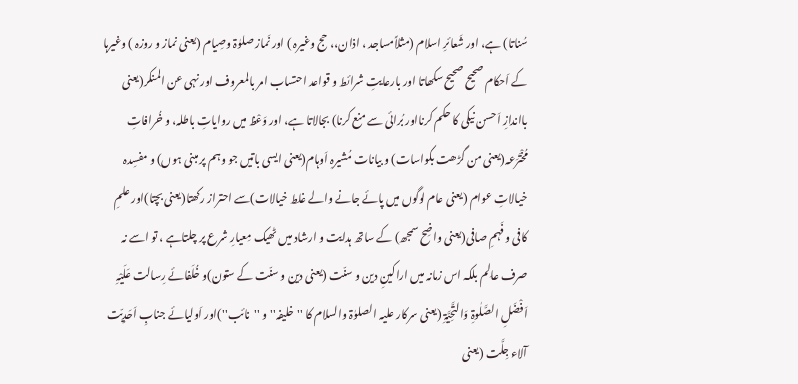سُناتا) ہے، اور شَعائرِ اسلام (مثلاًمساجد ، اذان،، حج وغیرہ ) اور نَماز صلوٰۃ وصِیام (یعنی نماز و روزہ ) وغیرہا کے اَحکام صحیح صحیح سکھاتا اور بارعایتِ شرائط و قواعد احتساب امر بالمعروف اور نہی عن المنکر(یعنی بااندازِ اَحسن نیکی کا حکم کرنااور بُرائی سے منع کرنا) بجالاتا ہے، اور وَعْظ میں روایاتِ باطلہ، و خُرافاتِ مُخْتَرَعہ(یعنی من گڑھت بکواسات) و بیانات مُشیرہِ اَوہام(یعنی ایسی باتیں جو وہم پر مبنی ہوں) و مفسِدہ خیالاتِ عوام (یعنی عام لوگوں میں پائے جانے والے غلط خیالات)سے احتراز رکھتا(یعنی بچتا)اور علمِ کافی و فَہمِ صافی(یعنی واضِح سمجھ) کے ساتھ ہدایت و ارشاد میں ٹھیک مِعیارِ شرع پر چلتاہے ، تو اسے نہ صرف عالِم بلکہ اس زمانہ میں اراکینِ دین و سنّت (یعنی دین و سنّت کے ستون)و خُلَفائے رِسالت عَلَیْہِ اَفْضَلِ الصَّلٰوۃِ وَالتَّحِیَّۃِ (یعنی سرکار علیہ الصلوٰۃ والسلام کا ''خلیفہ''و ''نائب'')اور اَولیائے جنابِ اَحَدِیّت آلاء جِلَّت (یعنی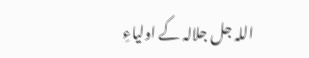اللہ جل جلالہ کے اولیاءِ